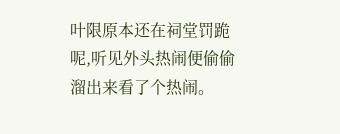叶限原本还在祠堂罚跪呢,听见外头热闹便偷偷溜出来看了个热闹。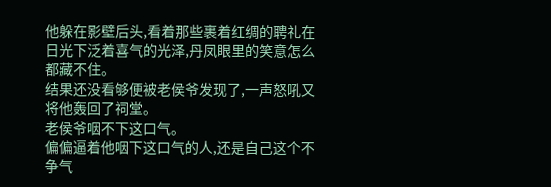他躲在影壁后头,看着那些裹着红绸的聘礼在日光下泛着喜气的光泽,丹凤眼里的笑意怎么都藏不住。
结果还没看够便被老侯爷发现了,一声怒吼又将他轰回了祠堂。
老侯爷咽不下这口气。
偏偏逼着他咽下这口气的人,还是自己这个不争气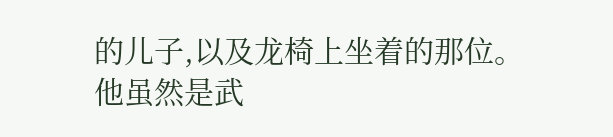的儿子,以及龙椅上坐着的那位。
他虽然是武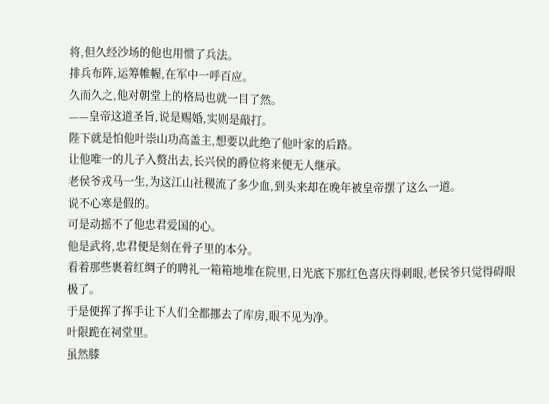将,但久经沙场的他也用惯了兵法。
排兵布阵,运筹帷幄,在军中一呼百应。
久而久之,他对朝堂上的格局也就一目了然。
——皇帝这道圣旨,说是赐婚,实则是敲打。
陛下就是怕他叶崇山功高盖主,想要以此绝了他叶家的后路。
让他唯一的儿子入赘出去,长兴侯的爵位将来便无人继承。
老侯爷戎马一生,为这江山社稷流了多少血,到头来却在晚年被皇帝摆了这么一道。
说不心寒是假的。
可是动摇不了他忠君爱国的心。
他是武将,忠君便是刻在骨子里的本分。
看着那些裹着红绸子的聘礼一箱箱地堆在院里,日光底下那红色喜庆得刺眼,老侯爷只觉得碍眼极了。
于是便挥了挥手让下人们全都挪去了库房,眼不见为净。
叶限跪在祠堂里。
虽然膝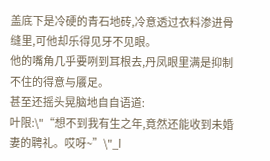盖底下是冷硬的青石地砖,冷意透过衣料渗进骨缝里,可他却乐得见牙不见眼。
他的嘴角几乎要咧到耳根去,丹凤眼里满是抑制不住的得意与餍足。
甚至还摇头晃脑地自自语道:
叶限:\"“想不到我有生之年,竟然还能收到未婚妻的聘礼。哎呀~”\"_l